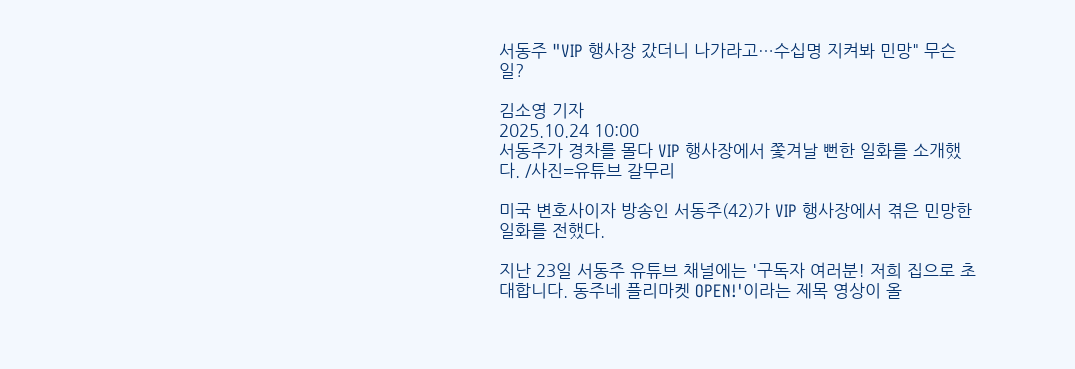서동주 "VIP 행사장 갔더니 나가라고…수십명 지켜봐 민망" 무슨 일?

김소영 기자
2025.10.24 10:00
서동주가 경차를 몰다 VIP 행사장에서 쫓겨날 뻔한 일화를 소개했다. /사진=유튜브 갈무리

미국 변호사이자 방송인 서동주(42)가 VIP 행사장에서 겪은 민망한 일화를 전했다.

지난 23일 서동주 유튜브 채널에는 '구독자 여러분! 저희 집으로 초대합니다. 동주네 플리마켓 OPEN!'이라는 제목 영상이 올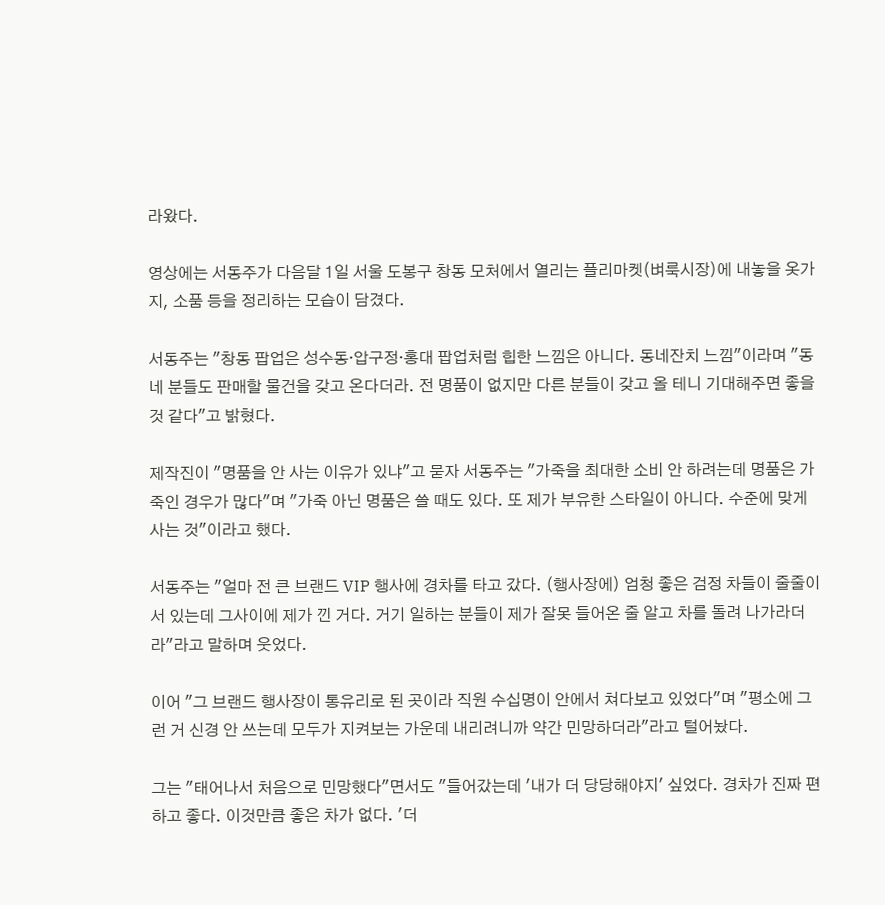라왔다.

영상에는 서동주가 다음달 1일 서울 도봉구 창동 모처에서 열리는 플리마켓(벼룩시장)에 내놓을 옷가지, 소품 등을 정리하는 모습이 담겼다.

서동주는 "창동 팝업은 성수동·압구정·홍대 팝업처럼 힙한 느낌은 아니다. 동네잔치 느낌"이라며 "동네 분들도 판매할 물건을 갖고 온다더라. 전 명품이 없지만 다른 분들이 갖고 올 테니 기대해주면 좋을 것 같다"고 밝혔다.

제작진이 "명품을 안 사는 이유가 있냐"고 묻자 서동주는 "가죽을 최대한 소비 안 하려는데 명품은 가죽인 경우가 많다"며 "가죽 아닌 명품은 쓸 때도 있다. 또 제가 부유한 스타일이 아니다. 수준에 맞게 사는 것"이라고 했다.

서동주는 "얼마 전 큰 브랜드 VIP 행사에 경차를 타고 갔다. (행사장에) 엄청 좋은 검정 차들이 줄줄이 서 있는데 그사이에 제가 낀 거다. 거기 일하는 분들이 제가 잘못 들어온 줄 알고 차를 돌려 나가라더라"라고 말하며 웃었다.

이어 "그 브랜드 행사장이 통유리로 된 곳이라 직원 수십명이 안에서 쳐다보고 있었다"며 "평소에 그런 거 신경 안 쓰는데 모두가 지켜보는 가운데 내리려니까 약간 민망하더라"라고 털어놨다.

그는 "태어나서 처음으로 민망했다"면서도 "들어갔는데 '내가 더 당당해야지' 싶었다. 경차가 진짜 편하고 좋다. 이것만큼 좋은 차가 없다. '더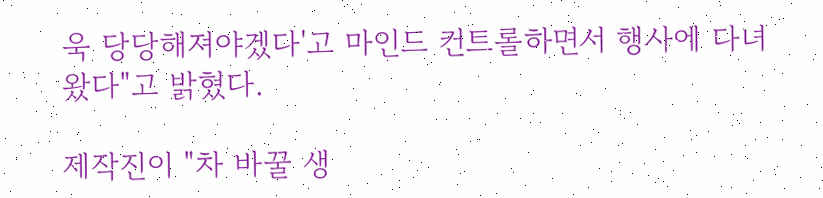욱 당당해져야겠다'고 마인드 컨트롤하면서 행사에 다녀왔다"고 밝혔다.

제작진이 "차 바꿀 생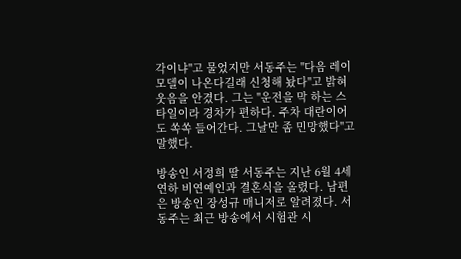각이냐"고 물었지만 서동주는 "다음 레이 모델이 나온다길래 신청해 놨다"고 밝혀 웃음을 안겼다. 그는 "운전을 막 하는 스타일이라 경차가 편하다. 주차 대란이어도 쏙쏙 들어간다. 그날만 좀 민망했다"고 말했다.

방송인 서정희 딸 서동주는 지난 6월 4세 연하 비연예인과 결혼식을 올렸다. 남편은 방송인 장성규 매니저로 알려졌다. 서동주는 최근 방송에서 시험관 시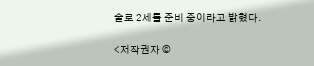술로 2세를 준비 중이라고 밝혔다.

<저작권자 ©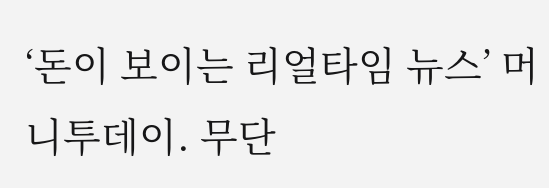‘돈이 보이는 리얼타임 뉴스’ 머니투데이. 무단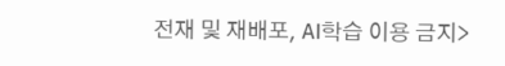전재 및 재배포, AI학습 이용 금지>